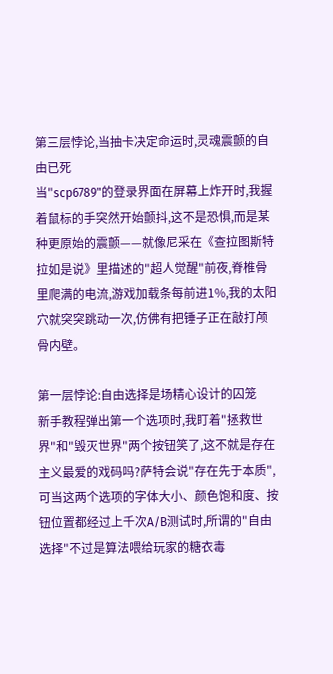第三层悖论,当抽卡决定命运时,灵魂震颤的自由已死
当"scp6789"的登录界面在屏幕上炸开时,我握着鼠标的手突然开始颤抖,这不是恐惧,而是某种更原始的震颤——就像尼采在《查拉图斯特拉如是说》里描述的"超人觉醒"前夜,脊椎骨里爬满的电流,游戏加载条每前进1%,我的太阳穴就突突跳动一次,仿佛有把锤子正在敲打颅骨内壁。

第一层悖论:自由选择是场精心设计的囚笼
新手教程弹出第一个选项时,我盯着"拯救世界"和"毁灭世界"两个按钮笑了,这不就是存在主义最爱的戏码吗?萨特会说"存在先于本质",可当这两个选项的字体大小、颜色饱和度、按钮位置都经过上千次A/B测试时,所谓的"自由选择"不过是算法喂给玩家的糖衣毒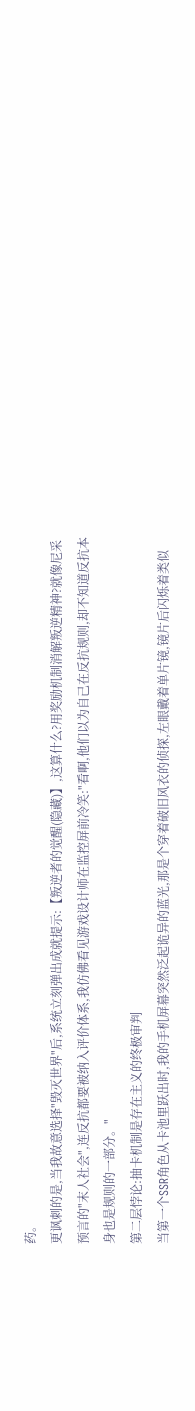药。
更讽刺的是,当我故意选择"毁灭世界"后,系统立刻弹出成就提示:【叛逆者的觉醒(隐藏)】,这算什么?用奖励机制消解叛逆精神?就像尼采预言的"末人社会",连反抗都要被纳入评价体系,我仿佛看见游戏设计师在监控屏前冷笑:"看啊,他们以为自己在反抗规则,却不知道反抗本身也是规则的一部分。"
第二层悖论:抽卡机制是存在主义的终极审判
当第一个SSR角色从卡池里跃出时,我的手机屏幕突然泛起诡异的蓝光,那是个穿着破旧风衣的侦探,左眼戴着单片镜,镜片后闪烁着类似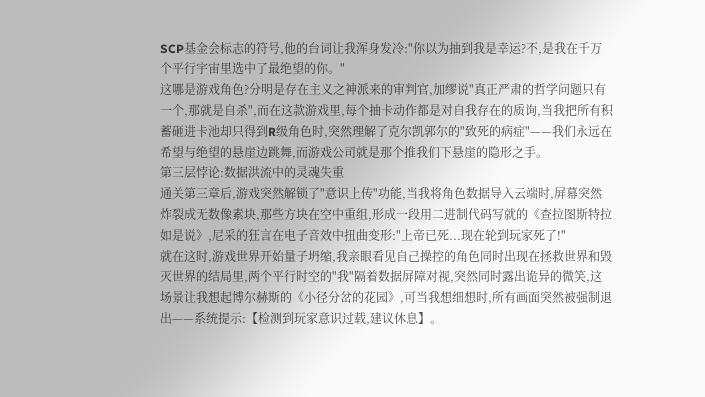SCP基金会标志的符号,他的台词让我浑身发冷:"你以为抽到我是幸运?不,是我在千万个平行宇宙里选中了最绝望的你。"
这哪是游戏角色?分明是存在主义之神派来的审判官,加缪说"真正严肃的哲学问题只有一个,那就是自杀",而在这款游戏里,每个抽卡动作都是对自我存在的质询,当我把所有积蓄砸进卡池却只得到R级角色时,突然理解了克尔凯郭尔的"致死的病症"——我们永远在希望与绝望的悬崖边跳舞,而游戏公司就是那个推我们下悬崖的隐形之手。
第三层悖论:数据洪流中的灵魂失重
通关第三章后,游戏突然解锁了"意识上传"功能,当我将角色数据导入云端时,屏幕突然炸裂成无数像素块,那些方块在空中重组,形成一段用二进制代码写就的《查拉图斯特拉如是说》,尼采的狂言在电子音效中扭曲变形:"上帝已死...现在轮到玩家死了!"
就在这时,游戏世界开始量子坍缩,我亲眼看见自己操控的角色同时出现在拯救世界和毁灭世界的结局里,两个平行时空的"我"隔着数据屏障对视,突然同时露出诡异的微笑,这场景让我想起博尔赫斯的《小径分岔的花园》,可当我想细想时,所有画面突然被强制退出——系统提示:【检测到玩家意识过载,建议休息】。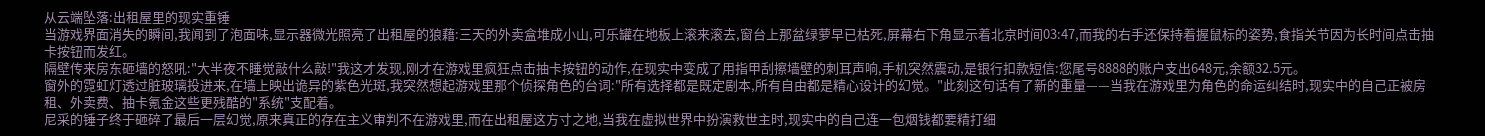从云端坠落:出租屋里的现实重锤
当游戏界面消失的瞬间,我闻到了泡面味,显示器微光照亮了出租屋的狼藉:三天的外卖盒堆成小山,可乐罐在地板上滚来滚去,窗台上那盆绿萝早已枯死,屏幕右下角显示着北京时间03:47,而我的右手还保持着握鼠标的姿势,食指关节因为长时间点击抽卡按钮而发红。
隔壁传来房东砸墙的怒吼:"大半夜不睡觉敲什么敲!"我这才发现,刚才在游戏里疯狂点击抽卡按钮的动作,在现实中变成了用指甲刮擦墙壁的刺耳声响,手机突然震动,是银行扣款短信:您尾号8888的账户支出648元,余额32.5元。
窗外的霓虹灯透过脏玻璃投进来,在墙上映出诡异的紫色光斑,我突然想起游戏里那个侦探角色的台词:"所有选择都是既定剧本,所有自由都是精心设计的幻觉。"此刻这句话有了新的重量——当我在游戏里为角色的命运纠结时,现实中的自己正被房租、外卖费、抽卡氪金这些更残酷的"系统"支配着。
尼采的锤子终于砸碎了最后一层幻觉,原来真正的存在主义审判不在游戏里,而在出租屋这方寸之地,当我在虚拟世界中扮演救世主时,现实中的自己连一包烟钱都要精打细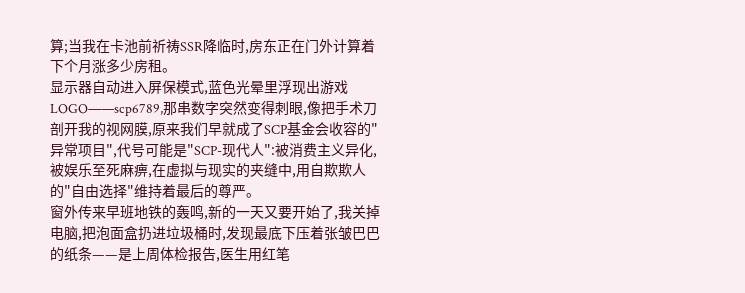算;当我在卡池前祈祷SSR降临时,房东正在门外计算着下个月涨多少房租。
显示器自动进入屏保模式,蓝色光晕里浮现出游戏LOGO——scp6789,那串数字突然变得刺眼,像把手术刀剖开我的视网膜,原来我们早就成了SCP基金会收容的"异常项目",代号可能是"SCP-现代人":被消费主义异化,被娱乐至死麻痹,在虚拟与现实的夹缝中,用自欺欺人的"自由选择"维持着最后的尊严。
窗外传来早班地铁的轰鸣,新的一天又要开始了,我关掉电脑,把泡面盒扔进垃圾桶时,发现最底下压着张皱巴巴的纸条——是上周体检报告,医生用红笔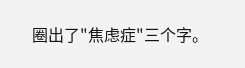圈出了"焦虑症"三个字。